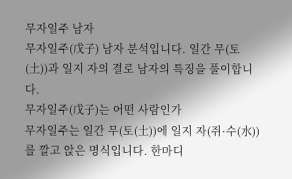무자일주 남자
무자일주(戊子) 남자 분석입니다. 일간 무(토(土))과 일지 자의 결로 남자의 특징을 풀이합니다.
무자일주(戊子)는 어떤 사람인가
무자일주는 일간 무(토(土))에 일지 자(쥐·수(水))를 깔고 앉은 명식입니다. 한마디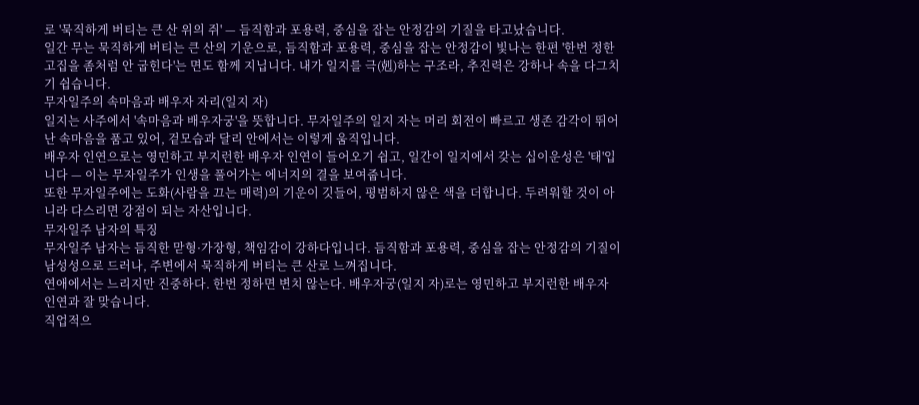로 '묵직하게 버티는 큰 산 위의 쥐' — 듬직함과 포용력, 중심을 잡는 안정감의 기질을 타고났습니다.
일간 무는 묵직하게 버티는 큰 산의 기운으로, 듬직함과 포용력, 중심을 잡는 안정감이 빛나는 한편 '한번 정한 고집을 좀처럼 안 굽힌다'는 면도 함께 지닙니다. 내가 일지를 극(剋)하는 구조라, 추진력은 강하나 속을 다그치기 쉽습니다.
무자일주의 속마음과 배우자 자리(일지 자)
일지는 사주에서 '속마음과 배우자궁'을 뜻합니다. 무자일주의 일지 자는 머리 회전이 빠르고 생존 감각이 뛰어난 속마음을 품고 있어, 겉모습과 달리 안에서는 이렇게 움직입니다.
배우자 인연으로는 영민하고 부지런한 배우자 인연이 들어오기 쉽고, 일간이 일지에서 갖는 십이운성은 '태'입니다 — 이는 무자일주가 인생을 풀어가는 에너지의 결을 보여줍니다.
또한 무자일주에는 도화(사람을 끄는 매력)의 기운이 깃들어, 평범하지 않은 색을 더합니다. 두려워할 것이 아니라 다스리면 강점이 되는 자산입니다.
무자일주 남자의 특징
무자일주 남자는 듬직한 맏형·가장형, 책임감이 강하다입니다. 듬직함과 포용력, 중심을 잡는 안정감의 기질이 남성성으로 드러나, 주변에서 묵직하게 버티는 큰 산로 느껴집니다.
연애에서는 느리지만 진중하다. 한번 정하면 변치 않는다. 배우자궁(일지 자)로는 영민하고 부지런한 배우자 인연과 잘 맞습니다.
직업적으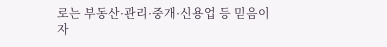로는 부동산·관리·중개·신용업 등 믿음이 자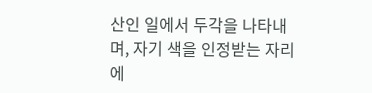산인 일에서 두각을 나타내며, 자기 색을 인정받는 자리에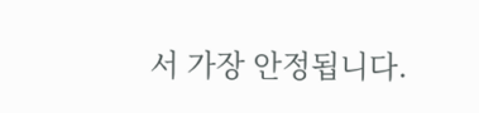서 가장 안정됩니다.